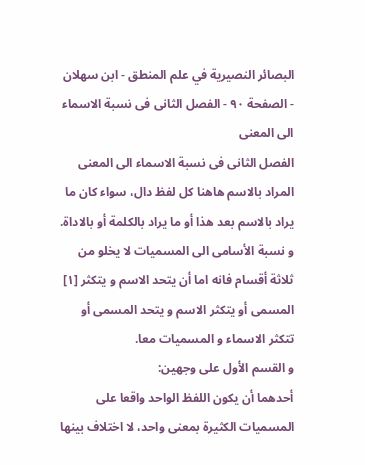البصائر النصيرية في علم المنطق - ابن سهلان - الصفحة ٩٠ - الفصل الثانى فى نسبة الاسماء الى المعنى
الفصل الثانى فى نسبة الاسماء الى المعنى
المراد بالاسم هاهنا كل لفظ دال، سواء كان ما يراد بالاسم بعد هذا أو ما يراد بالكلمة أو بالاداة.
و نسبة الأسامى الى المسميات لا يخلو من ثلاثة أقسام فانه اما أن يتحد الاسم و يتكثر [١] المسمى أو يتكثر الاسم و يتحد المسمى أو تتكثر الاسماء و المسميات معا.
و القسم الأول على وجهين:
أحدهما أن يكون اللفظ الواحد واقعا على المسميات الكثيرة بمعنى واحد، لا اختلاف بينها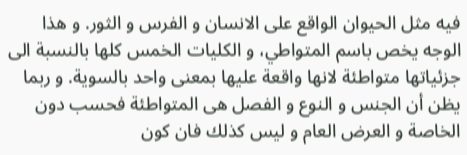فيه مثل الحيوان الواقع على الانسان و الفرس و الثور. و هذا الوجه يخص باسم المتواطي، و الكليات الخمس كلها بالنسبة الى جزئياتها متواطئة لانها واقعة عليها بمعنى واحد بالسوية. و ربما يظن أن الجنس و النوع و الفصل هى المتواطئة فحسب دون الخاصة و العرض العام و ليس كذلك فان كون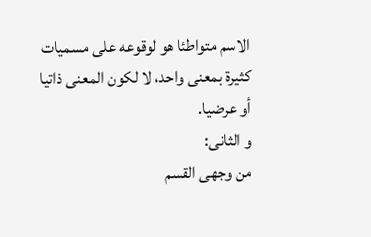الاسم متواطئا هو لوقوعه على مسميات كثيرة بمعنى واحد، لا لكون المعنى ذاتيا أو عرضيا.
و الثانى:
من وجهى القسم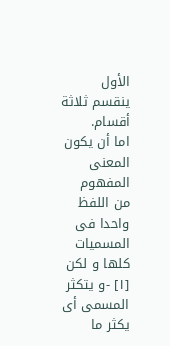الأول ينقسم ثلاثة أقسام.
اما أن يكون المعنى المفهوم من اللفظ واحدا فى المسميات كلها و لكن
[١] -و يتكثر المسمى أى يكثر ما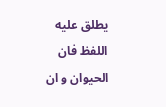يطلق عليه اللفظ فان الحيوان و ان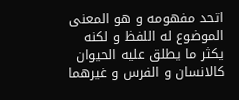اتحد مفهومه و هو المعنى الموضوع له اللفظ و لكنه يكثر ما يطلق عليه الحيوان كالانسان و الفرس و غيرهما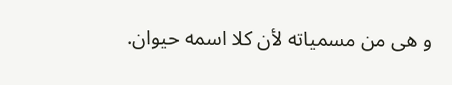و هى من مسمياته لأن كلا اسمه حيوان.